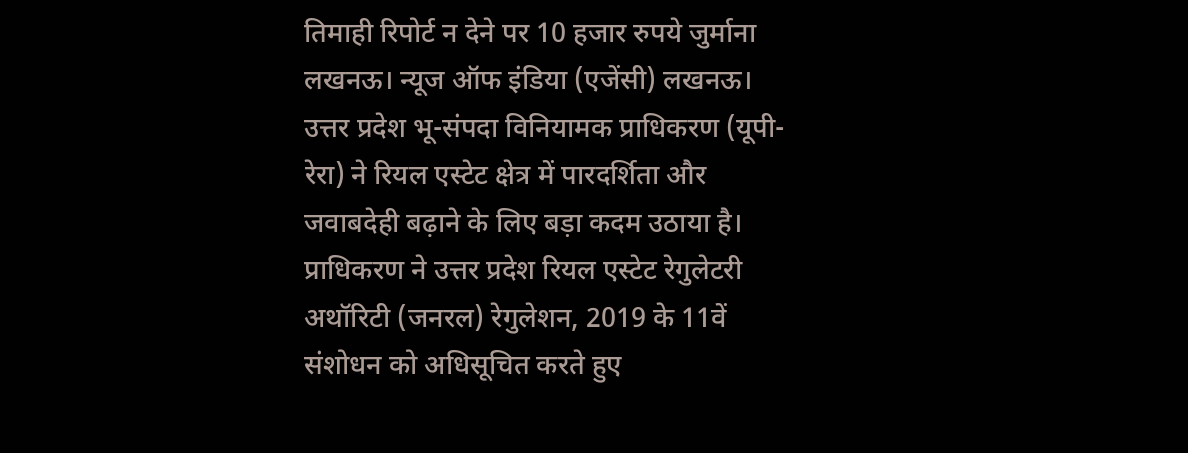तिमाही रिपोर्ट न देने पर 10 हजार रुपये जुर्माना
लखनऊ। न्यूज ऑफ इंडिया (एजेंसी) लखनऊ। उत्तर प्रदेश भू-संपदा विनियामक प्राधिकरण (यूपी-रेरा) ने रियल एस्टेट क्षेत्र में पारदर्शिता और जवाबदेही बढ़ाने के लिए बड़ा कदम उठाया है। प्राधिकरण ने उत्तर प्रदेश रियल एस्टेट रेगुलेटरी अथॉरिटी (जनरल) रेगुलेशन, 2019 के 11वें संशोधन को अधिसूचित करते हुए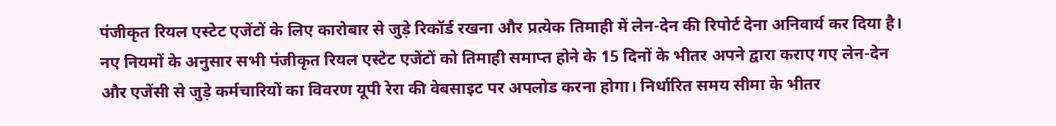पंजीकृत रियल एस्टेट एजेंटों के लिए कारोबार से जुड़े रिकॉर्ड रखना और प्रत्येक तिमाही में लेन-देन की रिपोर्ट देना अनिवार्य कर दिया है।
नए नियमों के अनुसार सभी पंजीकृत रियल एस्टेट एजेंटों को तिमाही समाप्त होने के 15 दिनों के भीतर अपने द्वारा कराए गए लेन-देन और एजेंसी से जुड़े कर्मचारियों का विवरण यूपी रेरा की वेबसाइट पर अपलोड करना होगा। निर्धारित समय सीमा के भीतर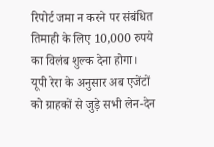रिपोर्ट जमा न करने पर संबंधित तिमाही के लिए 10,000 रुपये का विलंब शुल्क देना होगा।
यूपी रेरा के अनुसार अब एजेंटों को ग्राहकों से जुड़े सभी लेन-देन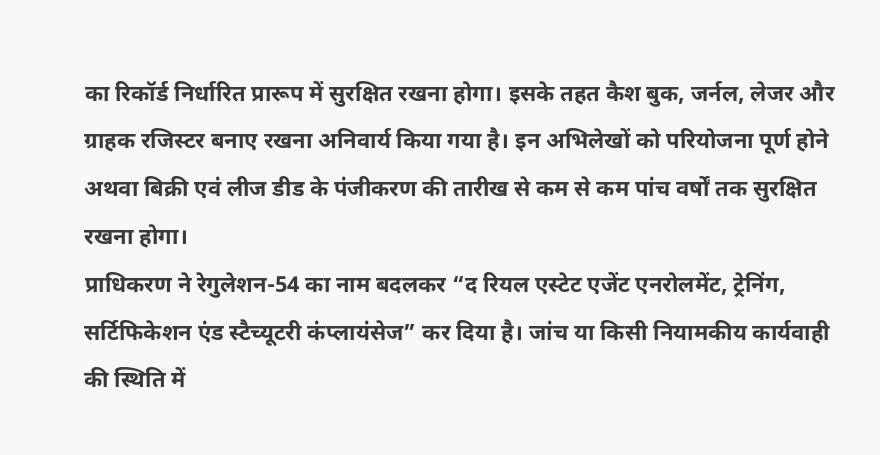का रिकॉर्ड निर्धारित प्रारूप में सुरक्षित रखना होगा। इसके तहत कैश बुक, जर्नल, लेजर और ग्राहक रजिस्टर बनाए रखना अनिवार्य किया गया है। इन अभिलेखों को परियोजना पूर्ण होने अथवा बिक्री एवं लीज डीड के पंजीकरण की तारीख से कम से कम पांच वर्षों तक सुरक्षित रखना होगा।
प्राधिकरण ने रेगुलेशन-54 का नाम बदलकर “द रियल एस्टेट एजेंट एनरोलमेंट, ट्रेनिंग, सर्टिफिकेशन एंड स्टैच्यूटरी कंप्लायंसेज” कर दिया है। जांच या किसी नियामकीय कार्यवाही की स्थिति में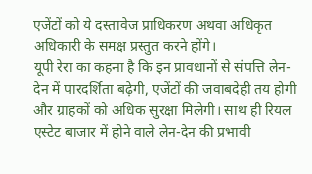एजेंटों को ये दस्तावेज प्राधिकरण अथवा अधिकृत अधिकारी के समक्ष प्रस्तुत करने होंगे।
यूपी रेरा का कहना है कि इन प्रावधानों से संपत्ति लेन-देन में पारदर्शिता बढ़ेगी, एजेंटों की जवाबदेही तय होगी और ग्राहकों को अधिक सुरक्षा मिलेगी। साथ ही रियल एस्टेट बाजार में होने वाले लेन-देन की प्रभावी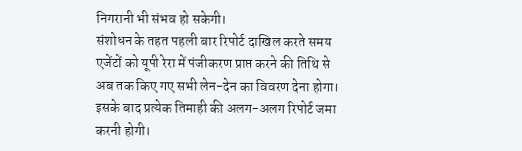निगरानी भी संभव हो सकेगी।
संशोधन के तहत पहली बार रिपोर्ट दाखिल करते समय एजेंटों को यूपी रेरा में पंजीकरण प्राप्त करने की तिथि से अब तक किए गए सभी लेन-देन का विवरण देना होगा। इसके बाद प्रत्येक तिमाही की अलग-अलग रिपोर्ट जमा करनी होगी।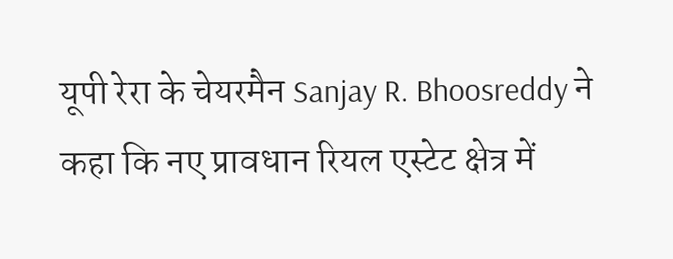यूपी रेरा के चेयरमैन Sanjay R. Bhoosreddy ने कहा कि नए प्रावधान रियल एस्टेट क्षेत्र में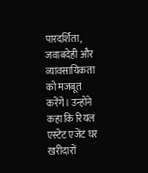पारदर्शिता, जवाबदेही और व्यावसायिकता को मजबूत करेंगे। उन्होंने कहा कि रियल एस्टेट एजेंट घर खरीदारों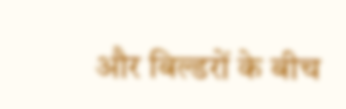और बिल्डरों के बीच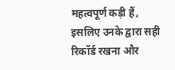महत्वपूर्ण कड़ी हैं, इसलिए उनके द्वारा सही रिकॉर्ड रखना और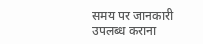समय पर जानकारी उपलब्ध कराना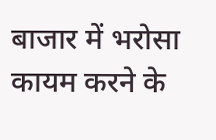बाजार में भरोसा कायम करने के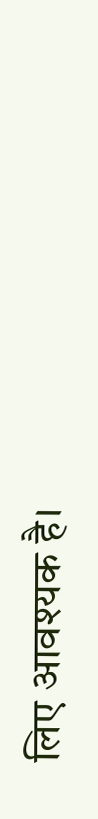लिए आवश्यक है।